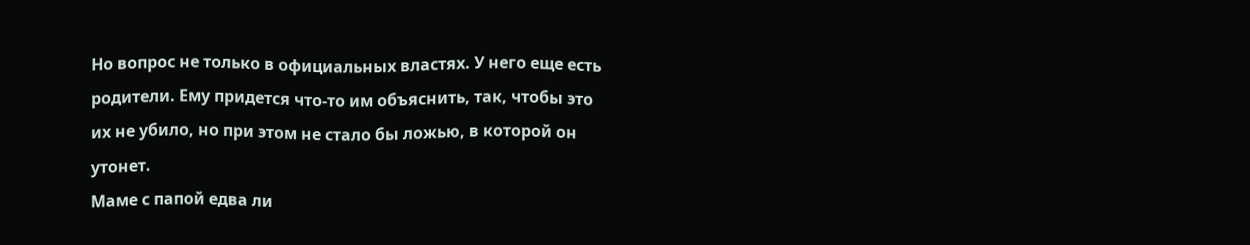Но вопрос не только в официальных властях. У него еще есть родители. Ему придется что-то им объяснить, так, чтобы это их не убило, но при этом не стало бы ложью, в которой он утонет.
Маме с папой едва ли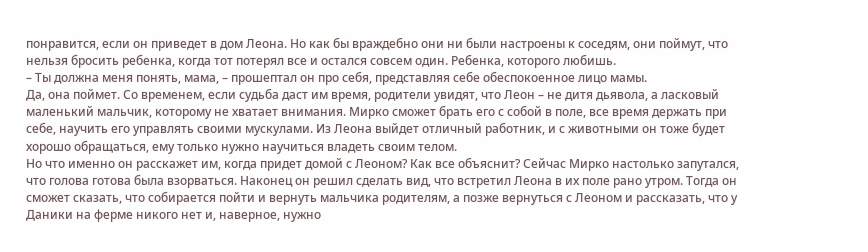понравится, если он приведет в дом Леона. Но как бы враждебно они ни были настроены к соседям, они поймут, что нельзя бросить ребенка, когда тот потерял все и остался совсем один. Ребенка, которого любишь.
– Ты должна меня понять, мама, – прошептал он про себя, представляя себе обеспокоенное лицо мамы.
Да, она поймет. Со временем, если судьба даст им время, родители увидят, что Леон – не дитя дьявола, а ласковый маленький мальчик, которому не хватает внимания. Мирко сможет брать его с собой в поле, все время держать при себе, научить его управлять своими мускулами. Из Леона выйдет отличный работник, и с животными он тоже будет хорошо обращаться, ему только нужно научиться владеть своим телом.
Но что именно он расскажет им, когда придет домой с Леоном? Как все объяснит? Сейчас Мирко настолько запутался, что голова готова была взорваться. Наконец он решил сделать вид, что встретил Леона в их поле рано утром. Тогда он сможет сказать, что собирается пойти и вернуть мальчика родителям, а позже вернуться с Леоном и рассказать, что у Даники на ферме никого нет и, наверное, нужно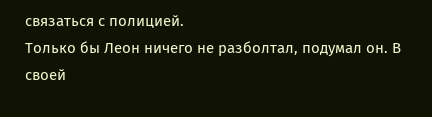связаться с полицией.
Только бы Леон ничего не разболтал, подумал он. В своей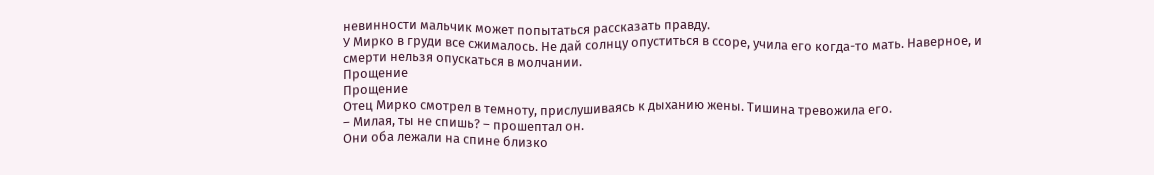невинности мальчик может попытаться рассказать правду.
У Мирко в груди все сжималось. Не дай солнцу опуститься в ссоре, учила его когда-то мать. Наверное, и смерти нельзя опускаться в молчании.
Прощение
Прощение
Отец Мирко смотрел в темноту, прислушиваясь к дыханию жены. Тишина тревожила его.
– Милая, ты не спишь? – прошептал он.
Они оба лежали на спине близко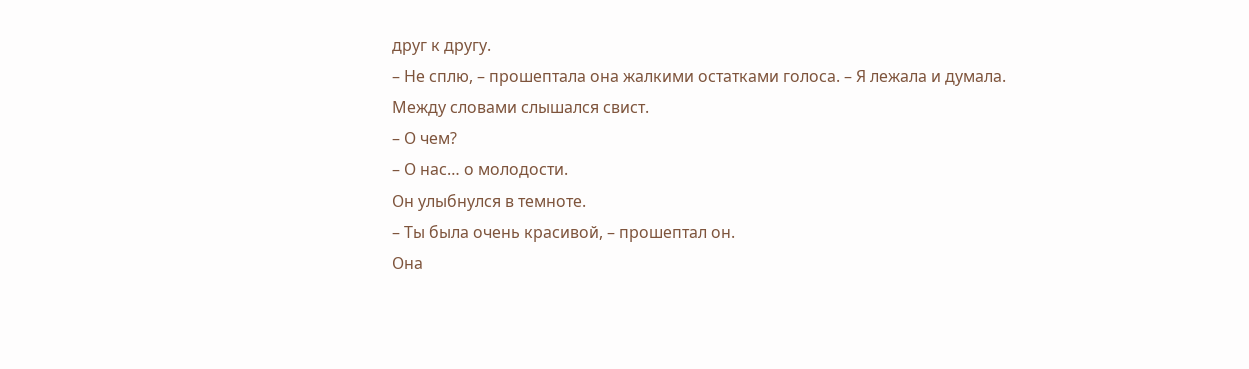друг к другу.
– Не сплю, – прошептала она жалкими остатками голоса. – Я лежала и думала.
Между словами слышался свист.
– О чем?
– О нас… о молодости.
Он улыбнулся в темноте.
– Ты была очень красивой, – прошептал он.
Она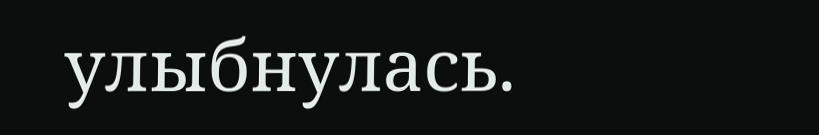улыбнулась.